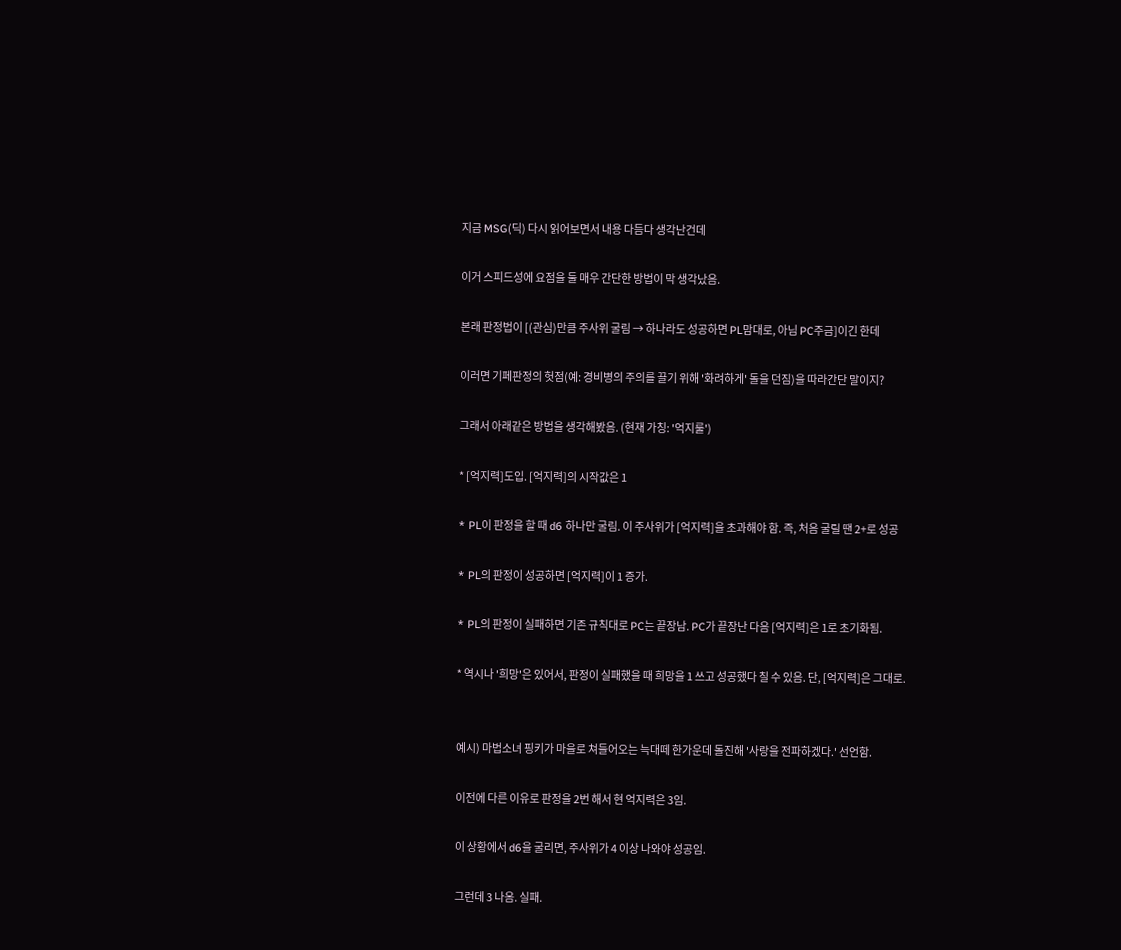지금 MSG(딕) 다시 읽어보면서 내용 다듬다 생각난건데

이거 스피드성에 요점을 둘 매우 간단한 방법이 막 생각났음.

본래 판정법이 [(관심)만큼 주사위 굴림 → 하나라도 성공하면 PL맘대로, 아님 PC주금]이긴 한데

이러면 기페판정의 헛점(예: 경비병의 주의를 끌기 위해 '화려하게' 돌을 던짐)을 따라간단 말이지?

그래서 아래같은 방법을 생각해봤음. (현재 가칭: '억지룰')

* [억지력]도입. [억지력]의 시작값은 1

* PL이 판정을 할 때 d6 하나만 굴림. 이 주사위가 [억지력]을 초과해야 함. 즉, 처음 굴릴 땐 2+로 성공

* PL의 판정이 성공하면 [억지력]이 1 증가.

* PL의 판정이 실패하면 기존 규칙대로 PC는 끝장남. PC가 끝장난 다음 [억지력]은 1로 초기화됨.

* 역시나 '희망'은 있어서, 판정이 실패했을 때 희망을 1 쓰고 성공했다 칠 수 있음. 단, [억지력]은 그대로.


예시) 마법소녀 핑키가 마을로 쳐들어오는 늑대떼 한가운데 돌진해 '사랑을 전파하겠다.' 선언함.

이전에 다른 이유로 판정을 2번 해서 현 억지력은 3임.

이 상황에서 d6을 굴리면, 주사위가 4 이상 나와야 성공임.

그런데 3 나옴. 실패.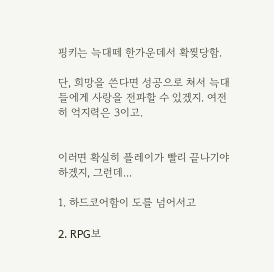핑키는 늑대떼 한가운데서 확찢당함.

단, 희망을 쓴다면 성공으로 쳐서 늑대들에게 사랑을 전파할 수 있겠지. 여전히 억지력은 3이고.


이러면 확실히 플레이가 빨리 끝나기야 하겠지, 그런데...

1. 하드코어함이 도를 넘어서고

2. RPG보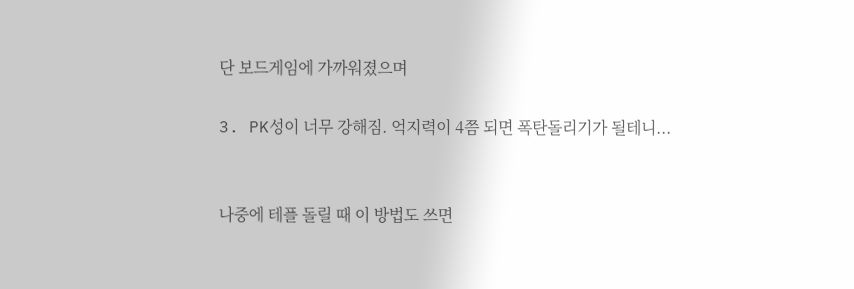단 보드게임에 가까워졌으며

3. PK성이 너무 강해짐. 억지력이 4쯤 되면 폭탄돌리기가 될테니...


나중에 테플 돌릴 때 이 방법도 쓰면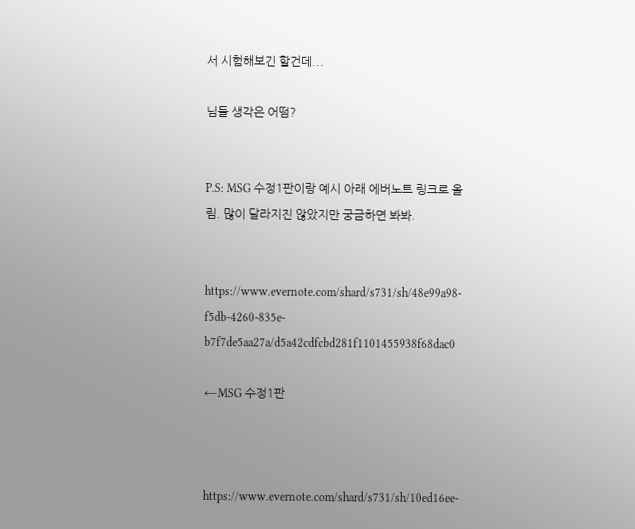서 시험해보긴 할건데...

님들 생각은 어떰?


P.S: MSG 수정1판이랑 예시 아래 에버노트 링크로 올림. 많이 달라지진 않았지만 궁금하면 봐봐.


https://www.evernote.com/shard/s731/sh/48e99a98-f5db-4260-835e-b7f7de5aa27a/d5a42cdfcbd281f1101455938f68dac0

←MSG 수정1판



https://www.evernote.com/shard/s731/sh/10ed16ee-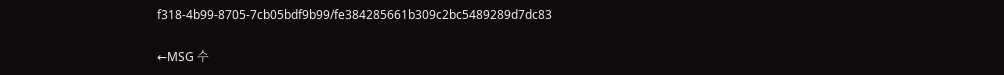f318-4b99-8705-7cb05bdf9b99/fe384285661b309c2bc5489289d7dc83

←MSG 수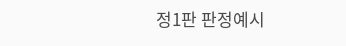정1판 판정예시